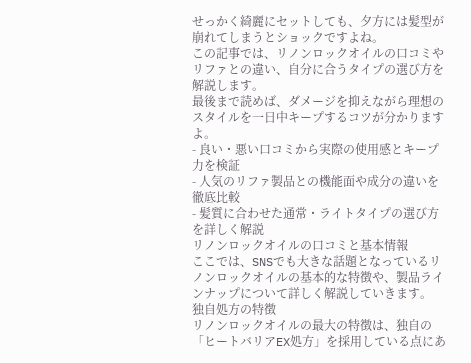せっかく綺麗にセットしても、夕方には髪型が崩れてしまうとショックですよね。
この記事では、リノンロックオイルの口コミやリファとの違い、自分に合うタイプの選び方を解説します。
最後まで読めば、ダメージを抑えながら理想のスタイルを一日中キープするコツが分かりますよ。
- 良い・悪い口コミから実際の使用感とキープ力を検証
- 人気のリファ製品との機能面や成分の違いを徹底比較
- 髪質に合わせた通常・ライトタイプの選び方を詳しく解説
リノンロックオイルの口コミと基本情報
ここでは、SNSでも大きな話題となっているリノンロックオイルの基本的な特徴や、製品ラインナップについて詳しく解説していきます。
独自処方の特徴
リノンロックオイルの最大の特徴は、独自の「ヒートバリアEX処方」を採用している点にあ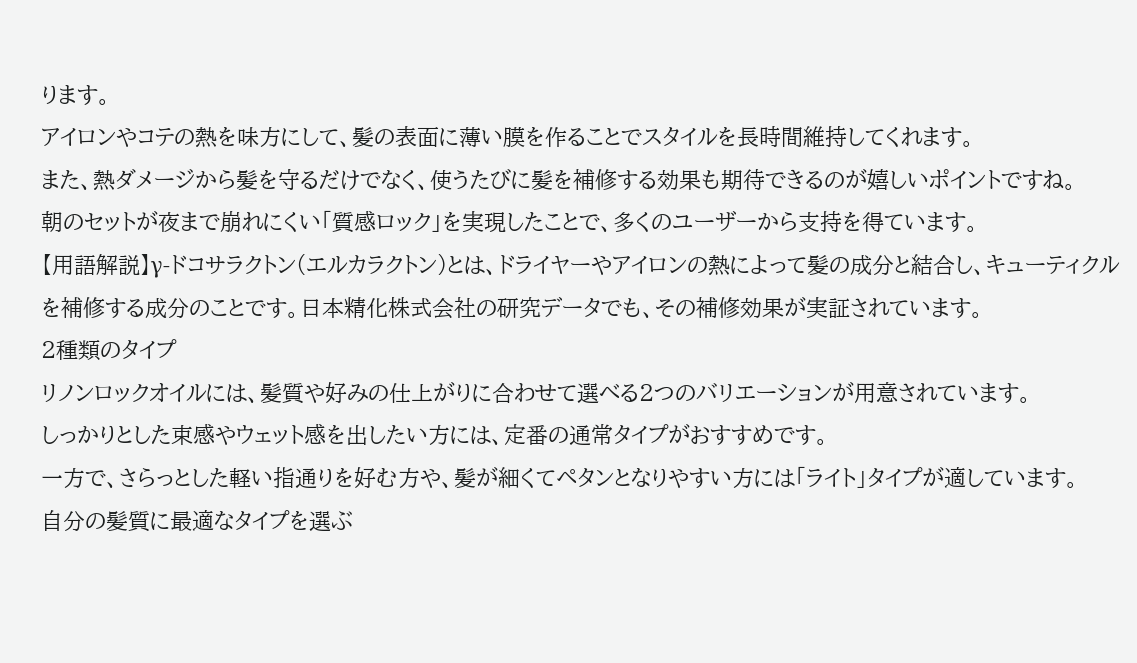ります。
アイロンやコテの熱を味方にして、髪の表面に薄い膜を作ることでスタイルを長時間維持してくれます。
また、熱ダメージから髪を守るだけでなく、使うたびに髪を補修する効果も期待できるのが嬉しいポイントですね。
朝のセットが夜まで崩れにくい「質感ロック」を実現したことで、多くのユーザーから支持を得ています。
【用語解説】γ-ドコサラクトン(エルカラクトン)とは、ドライヤーやアイロンの熱によって髪の成分と結合し、キューティクルを補修する成分のことです。日本精化株式会社の研究データでも、その補修効果が実証されています。
2種類のタイプ
リノンロックオイルには、髪質や好みの仕上がりに合わせて選べる2つのバリエーションが用意されています。
しっかりとした束感やウェット感を出したい方には、定番の通常タイプがおすすめです。
一方で、さらっとした軽い指通りを好む方や、髪が細くてペタンとなりやすい方には「ライト」タイプが適しています。
自分の髪質に最適なタイプを選ぶ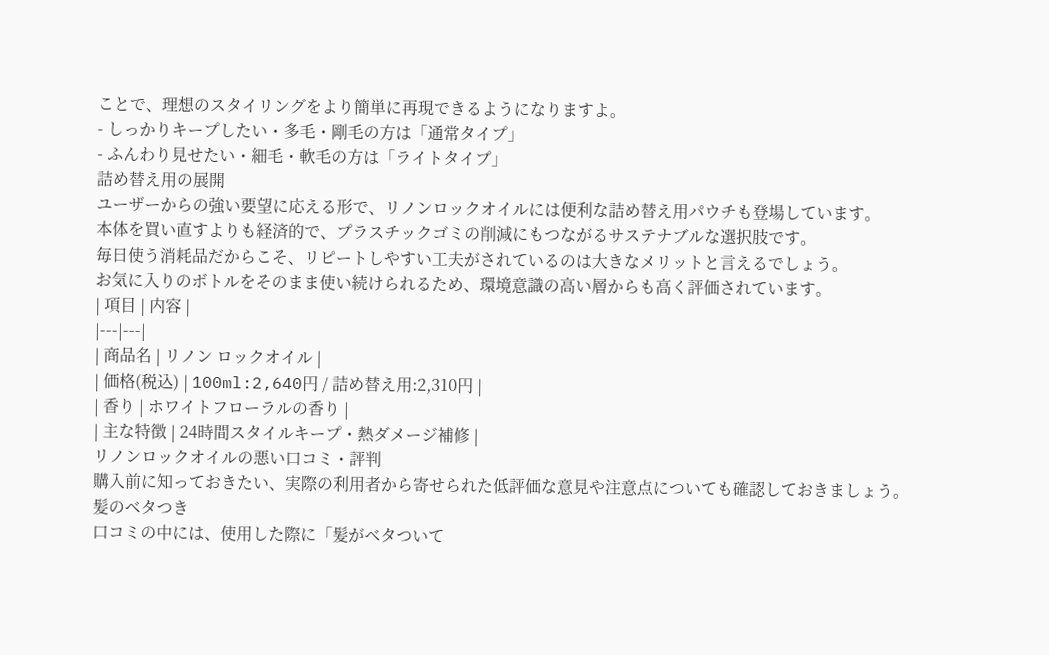ことで、理想のスタイリングをより簡単に再現できるようになりますよ。
- しっかりキープしたい・多毛・剛毛の方は「通常タイプ」
- ふんわり見せたい・細毛・軟毛の方は「ライトタイプ」
詰め替え用の展開
ユーザーからの強い要望に応える形で、リノンロックオイルには便利な詰め替え用パウチも登場しています。
本体を買い直すよりも経済的で、プラスチックゴミの削減にもつながるサステナブルな選択肢です。
毎日使う消耗品だからこそ、リピートしやすい工夫がされているのは大きなメリットと言えるでしょう。
お気に入りのボトルをそのまま使い続けられるため、環境意識の高い層からも高く評価されています。
| 項目 | 内容 |
|---|---|
| 商品名 | リノン ロックオイル |
| 価格(税込) | 100ml:2,640円 / 詰め替え用:2,310円 |
| 香り | ホワイトフローラルの香り |
| 主な特徴 | 24時間スタイルキープ・熱ダメージ補修 |
リノンロックオイルの悪い口コミ・評判
購入前に知っておきたい、実際の利用者から寄せられた低評価な意見や注意点についても確認しておきましょう。
髪のベタつき
口コミの中には、使用した際に「髪がベタついて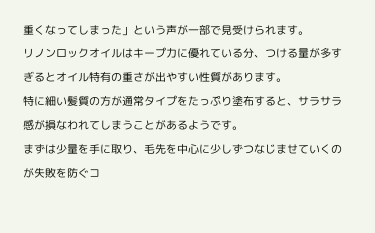重くなってしまった」という声が一部で見受けられます。
リノンロックオイルはキープ力に優れている分、つける量が多すぎるとオイル特有の重さが出やすい性質があります。
特に細い髪質の方が通常タイプをたっぷり塗布すると、サラサラ感が損なわれてしまうことがあるようです。
まずは少量を手に取り、毛先を中心に少しずつなじませていくのが失敗を防ぐコ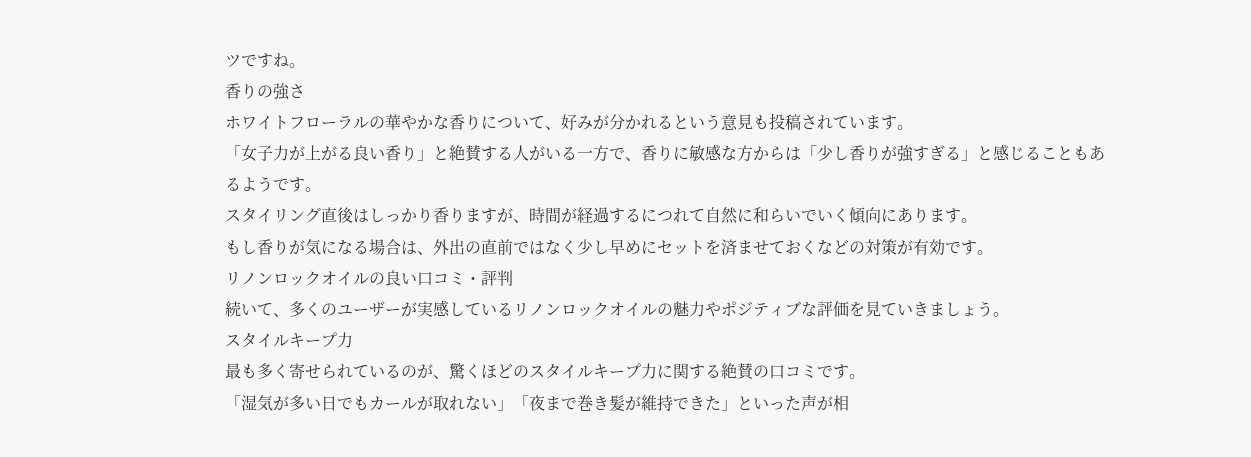ツですね。
香りの強さ
ホワイトフローラルの華やかな香りについて、好みが分かれるという意見も投稿されています。
「女子力が上がる良い香り」と絶賛する人がいる一方で、香りに敏感な方からは「少し香りが強すぎる」と感じることもあるようです。
スタイリング直後はしっかり香りますが、時間が経過するにつれて自然に和らいでいく傾向にあります。
もし香りが気になる場合は、外出の直前ではなく少し早めにセットを済ませておくなどの対策が有効です。
リノンロックオイルの良い口コミ・評判
続いて、多くのユーザーが実感しているリノンロックオイルの魅力やポジティブな評価を見ていきましょう。
スタイルキープ力
最も多く寄せられているのが、驚くほどのスタイルキープ力に関する絶賛の口コミです。
「湿気が多い日でもカールが取れない」「夜まで巻き髪が維持できた」といった声が相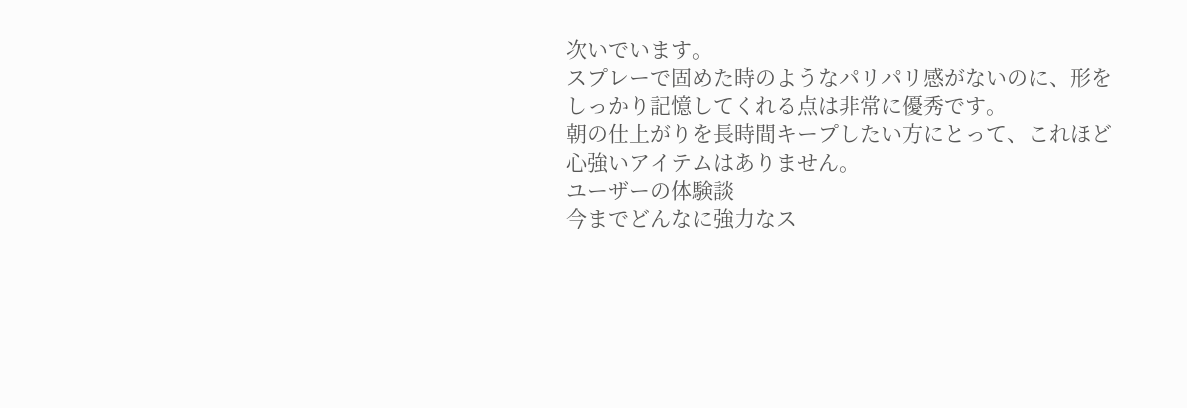次いでいます。
スプレーで固めた時のようなパリパリ感がないのに、形をしっかり記憶してくれる点は非常に優秀です。
朝の仕上がりを長時間キープしたい方にとって、これほど心強いアイテムはありません。
ユーザーの体験談
今までどんなに強力なス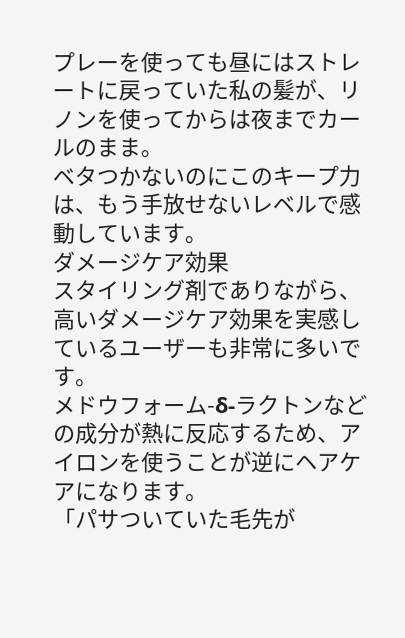プレーを使っても昼にはストレートに戻っていた私の髪が、リノンを使ってからは夜までカールのまま。
ベタつかないのにこのキープ力は、もう手放せないレベルで感動しています。
ダメージケア効果
スタイリング剤でありながら、高いダメージケア効果を実感しているユーザーも非常に多いです。
メドウフォーム-δ-ラクトンなどの成分が熱に反応するため、アイロンを使うことが逆にヘアケアになります。
「パサついていた毛先が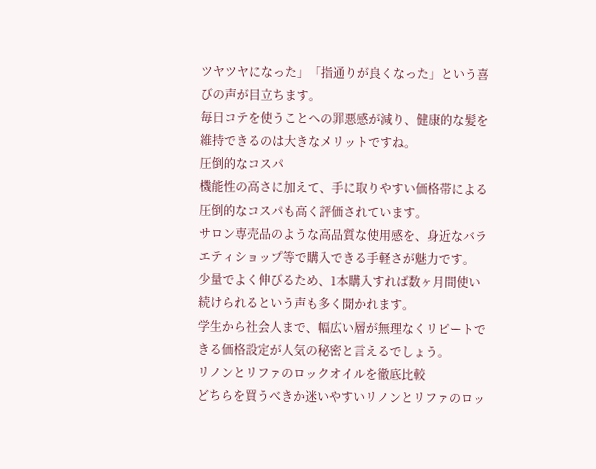ツヤツヤになった」「指通りが良くなった」という喜びの声が目立ちます。
毎日コテを使うことへの罪悪感が減り、健康的な髪を維持できるのは大きなメリットですね。
圧倒的なコスパ
機能性の高さに加えて、手に取りやすい価格帯による圧倒的なコスパも高く評価されています。
サロン専売品のような高品質な使用感を、身近なバラエティショップ等で購入できる手軽さが魅力です。
少量でよく伸びるため、1本購入すれば数ヶ月間使い続けられるという声も多く聞かれます。
学生から社会人まで、幅広い層が無理なくリピートできる価格設定が人気の秘密と言えるでしょう。
リノンとリファのロックオイルを徹底比較
どちらを買うべきか迷いやすいリノンとリファのロッ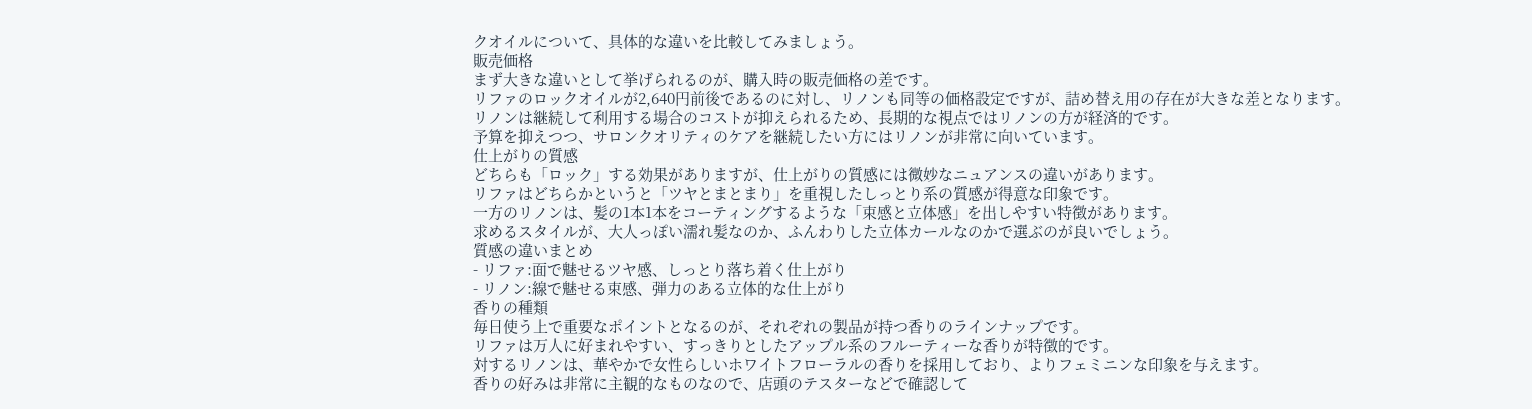クオイルについて、具体的な違いを比較してみましょう。
販売価格
まず大きな違いとして挙げられるのが、購入時の販売価格の差です。
リファのロックオイルが2,640円前後であるのに対し、リノンも同等の価格設定ですが、詰め替え用の存在が大きな差となります。
リノンは継続して利用する場合のコストが抑えられるため、長期的な視点ではリノンの方が経済的です。
予算を抑えつつ、サロンクオリティのケアを継続したい方にはリノンが非常に向いています。
仕上がりの質感
どちらも「ロック」する効果がありますが、仕上がりの質感には微妙なニュアンスの違いがあります。
リファはどちらかというと「ツヤとまとまり」を重視したしっとり系の質感が得意な印象です。
一方のリノンは、髪の1本1本をコーティングするような「束感と立体感」を出しやすい特徴があります。
求めるスタイルが、大人っぽい濡れ髪なのか、ふんわりした立体カールなのかで選ぶのが良いでしょう。
質感の違いまとめ
- リファ:面で魅せるツヤ感、しっとり落ち着く仕上がり
- リノン:線で魅せる束感、弾力のある立体的な仕上がり
香りの種類
毎日使う上で重要なポイントとなるのが、それぞれの製品が持つ香りのラインナップです。
リファは万人に好まれやすい、すっきりとしたアップル系のフルーティーな香りが特徴的です。
対するリノンは、華やかで女性らしいホワイトフローラルの香りを採用しており、よりフェミニンな印象を与えます。
香りの好みは非常に主観的なものなので、店頭のテスターなどで確認して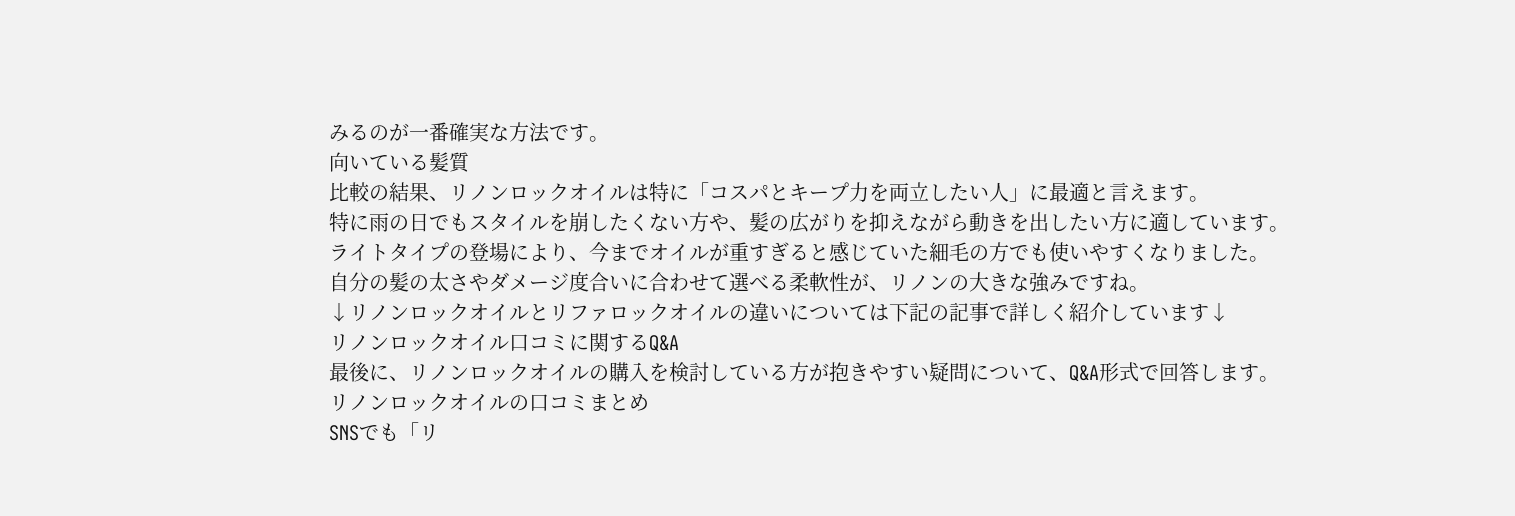みるのが一番確実な方法です。
向いている髪質
比較の結果、リノンロックオイルは特に「コスパとキープ力を両立したい人」に最適と言えます。
特に雨の日でもスタイルを崩したくない方や、髪の広がりを抑えながら動きを出したい方に適しています。
ライトタイプの登場により、今までオイルが重すぎると感じていた細毛の方でも使いやすくなりました。
自分の髪の太さやダメージ度合いに合わせて選べる柔軟性が、リノンの大きな強みですね。
↓リノンロックオイルとリファロックオイルの違いについては下記の記事で詳しく紹介しています↓
リノンロックオイル口コミに関するQ&A
最後に、リノンロックオイルの購入を検討している方が抱きやすい疑問について、Q&A形式で回答します。
リノンロックオイルの口コミまとめ
SNSでも「リ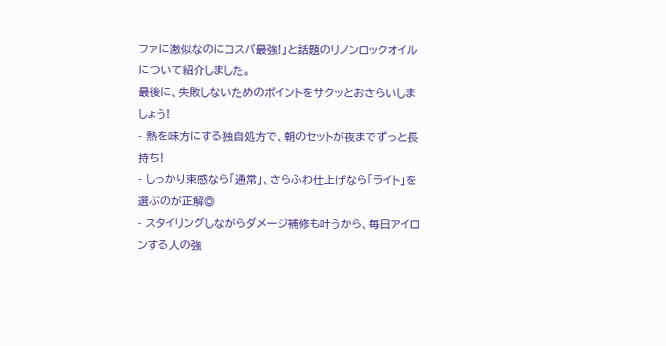ファに激似なのにコスパ最強!」と話題のリノンロックオイルについて紹介しました。
最後に、失敗しないためのポイントをサクッとおさらいしましょう!
- 熱を味方にする独自処方で、朝のセットが夜までずっと長持ち!
- しっかり束感なら「通常」、さらふわ仕上げなら「ライト」を選ぶのが正解◎
- スタイリングしながらダメージ補修も叶うから、毎日アイロンする人の強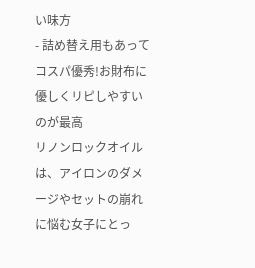い味方
- 詰め替え用もあってコスパ優秀!お財布に優しくリピしやすいのが最高
リノンロックオイルは、アイロンのダメージやセットの崩れに悩む女子にとっ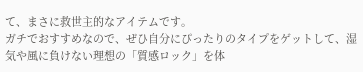て、まさに救世主的なアイテムです。
ガチでおすすめなので、ぜひ自分にぴったりのタイプをゲットして、湿気や風に負けない理想の「質感ロック」を体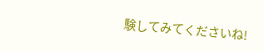験してみてくださいね!